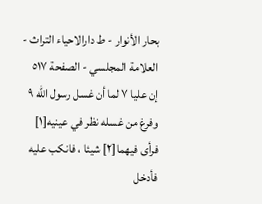بحار الأنوار - ط دارالاحیاء التراث - العلامة المجلسي - الصفحة ٥١٧
إن عليا ٧ لما أن غسل رسول الله ٩ وفرغ من غسله نظر في عينيه[١] فرأى فيهما[٢] شيئا ، فانكب عليه فأدخل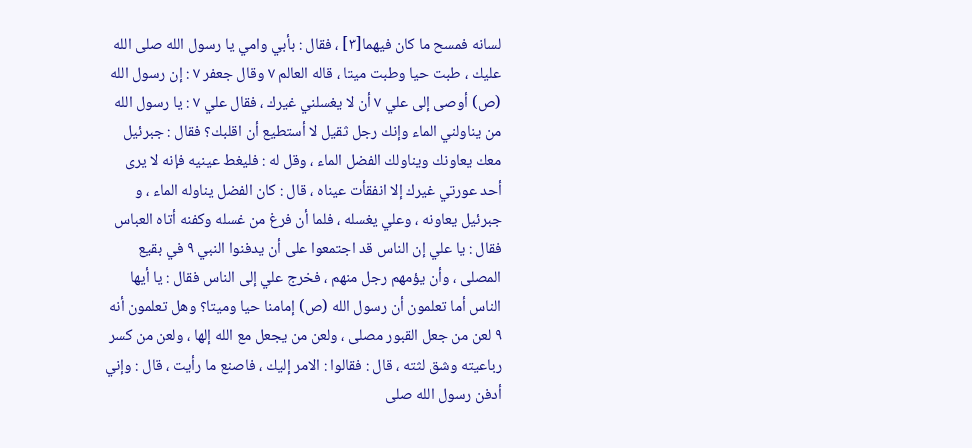لسانه فمسح ما كان فيهما[٣] ، فقال : بأبي وامي يا رسول الله صلى الله عليك ، طبت حيا وطبت ميتا ، قاله العالم ٧ وقال جعفر ٧ : إن رسول الله (ص) أوصى إلى علي ٧ أن لا يغسلني غيرك ، فقال علي ٧ : يا رسول الله من يناولني الماء وإنك رجل ثقيل لا أستطيع أن اقلبك؟ فقال : جبرئيل معك يعاونك ويناولك الفضل الماء ، وقل له : فليغط عينيه فإنه لا يرى أحد عورتي غيرك إلا انفقأت عيناه ، قال : كان الفضل يناوله الماء ، و جبرئيل يعاونه ، وعلي يغسله ، فلما أن فرغ من غسله وكفنه أتاه العباس فقال : يا علي إن الناس قد اجتمعوا على أن يدفنوا النبي ٩ في بقيع المصلى ، وأن يؤمهم رجل منهم ، فخرج علي إلى الناس فقال : يا أيها الناس أما تعلمون أن رسول الله (ص) إمامنا حيا وميتا؟ وهل تعلمون أنه ٩ لعن من جعل القبور مصلى ، ولعن من يجعل مع الله إلها ، ولعن من كسر رباعيته وشق لثته ، قال : فقالوا : الامر إليك ، فاصنع ما رأيت ، قال : وإني أدفن رسول الله صلى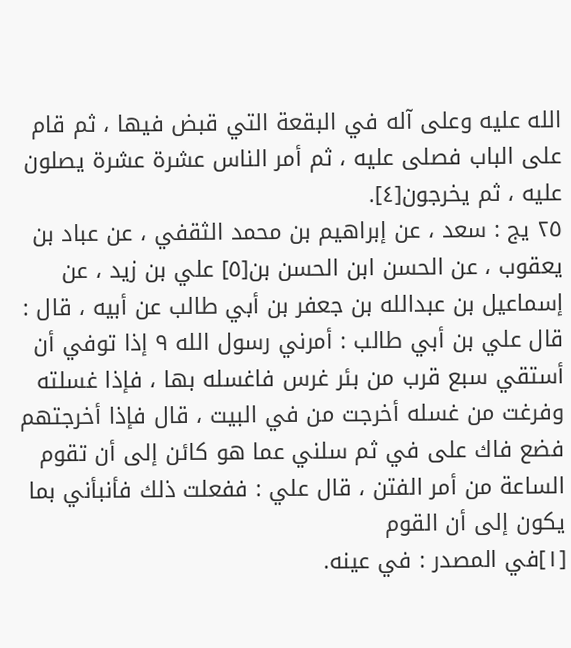الله عليه وعلى آله في البقعة التي قبض فيها ، ثم قام على الباب فصلى عليه ، ثم أمر الناس عشرة عشرة يصلون عليه ، ثم يخرجون[٤].
٢٥ يج : سعد ، عن إبراهيم بن محمد الثقفي ، عن عباد بن يعقوب ، عن الحسن ابن الحسن بن[٥] علي بن زيد ، عن إسماعيل بن عبدالله بن جعفر بن أبي طالب عن أبيه ، قال : قال علي بن أبي طالب : أمرني رسول الله ٩ إذا توفي أن أستقي سبع قرب من بئر غرس فاغسله بها ، فإذا غسلته وفرغت من غسله أخرجت من في البيت ، قال فإذا أخرجتهم فضع فاك على في ثم سلني عما هو كائن إلى أن تقوم الساعة من أمر الفتن ، قال علي : ففعلت ذلك فأنبأني بما يكون إلى أن القوم
[١]في المصدر : في عينه.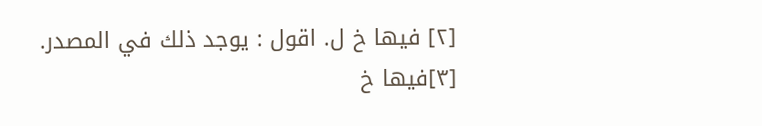[٢] فيها خ ل. اقول : يوجد ذلك في المصدر.
[٣]فيها خ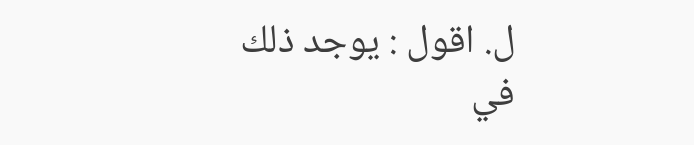ل. اقول : يوجد ذلك في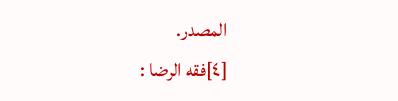المصدر.
[٤]فقه الرضا :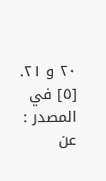٢٠ و ٢١.
[٥] في المصدر : عن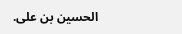الحسين بن على.